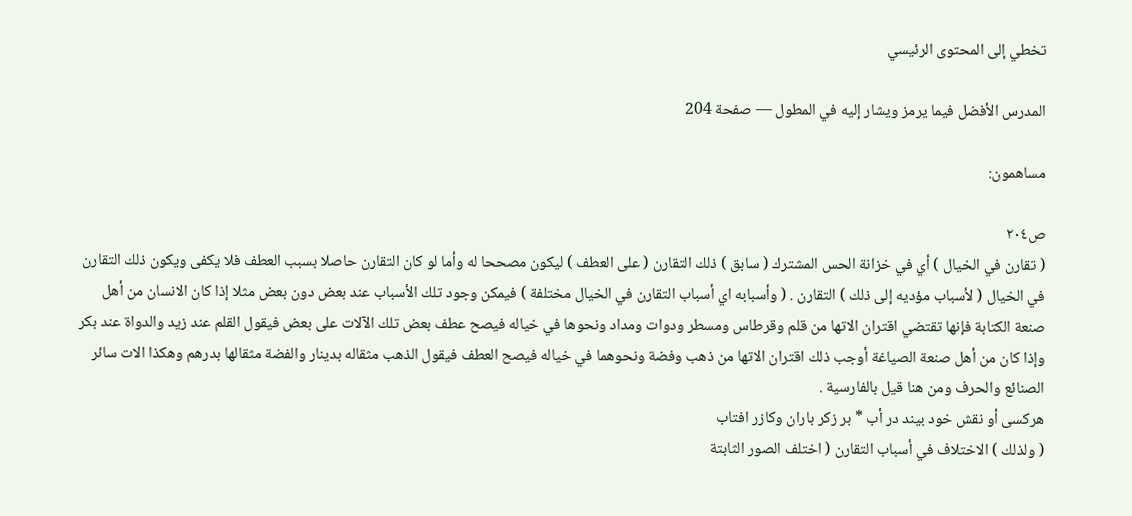تخطي إلى المحتوى الرئيسي

المدرس الأفضل فيما يرمز ويشار إليه في المطول — صفحة 204

مساهمون:

ص٢٠٤
( تقارن في الخيال ) أي في خزانة الحس المشترك ( سابق ) ذلك التقارن ( على العطف ) ليكون مصححا له وأما لو كان التقارن حاصلا بسبب العطف فلا يكفى ويكون ذلك التقارن في الخيال ( لأسباب مؤديه إلى ذلك ) التقارن . ( وأسبابه اي أسباب التقارن في الخيال مختلفة ) فيمكن وجود تلك الأسباب عند بعض دون بعض مثلا إذا كان الانسان من أهل صنعة الكتابة فإنها تقتضي اقتران الاتها من قلم وقرطاس ومسطر ودوات ومداد ونحوها في خياله فيصح عطف بعض تلك الآلات على بعض فيقول القلم عند زيد والدواة عند بكر وإذا كان من أهل صنعة الصياغة أوجب ذلك اقتران الاتها من ذهب وفضة ونحوهما في خياله فيصح العطف فيقول الذهب مثقاله بدينار والفضة مثقالها بدرهم وهكذا الات سائر الصنائع والحرف ومن هنا قيل بالفارسية .
هركسى أو نقش خود بيند در أب * بر زكر باران وكازر افتاب
( ولذلك ) الاختلاف في أسباب التقارن ( اختلف الصور الثابتة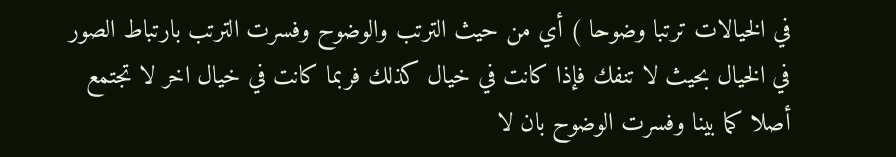في الخيالات ترتبا وضوحا ) أي من حيث الترتب والوضوح وفسرت الترتب بارتباط الصور في الخيال بحيث لا تنفك فإذا كانت في خيال كذلك فربما كانت في خيال اخر لا تجتمع أصلا كما بينا وفسرت الوضوح بان لا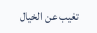تغيب عن الخيال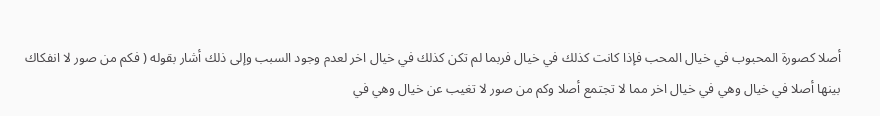أصلا كصورة المحبوب في خيال المحب فإذا كانت كذلك في خيال فربما لم تكن كذلك في خيال اخر لعدم وجود السبب وإلى ذلك أشار بقوله ( فكم من صور لا انفكاك بينها أصلا في خيال وهي في خيال اخر مما لا تجتمع أصلا وكم من صور لا تغيب عن خيال وهي في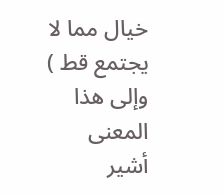خيال مما لا يجتمع قط ) وإلى هذا المعنى أشير